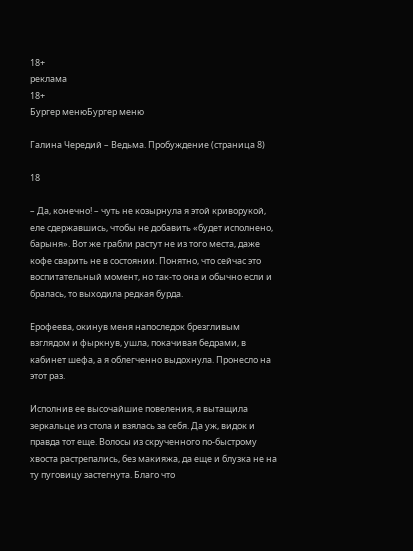18+
реклама
18+
Бургер менюБургер меню

Галина Чередий – Ведьма. Пробуждение (страница 8)

18

– Да, конечно! – чуть не козырнула я этой криворукой, еле сдержавшись, чтобы не добавить «будет исполнено, барыня». Вот же грабли растут не из того места, даже кофе сварить не в состоянии. Понятно, что сейчас это воспитательный момент, но так‑то она и обычно если и бралась, то выходила редкая бурда.

Ерофеева, окинув меня напоследок брезгливым взглядом и фыркнув, ушла, покачивая бедрами, в кабинет шефа, а я облегченно выдохнула. Пронесло на этот раз.

Исполнив ее высочайшие повеления, я вытащила зеркальце из стола и взялась за себя. Да уж, видок и правда тот еще. Волосы из скрученного по‑быстрому хвоста растрепались, без макияжа, да еще и блузка не на ту пуговицу застегнута. Благо что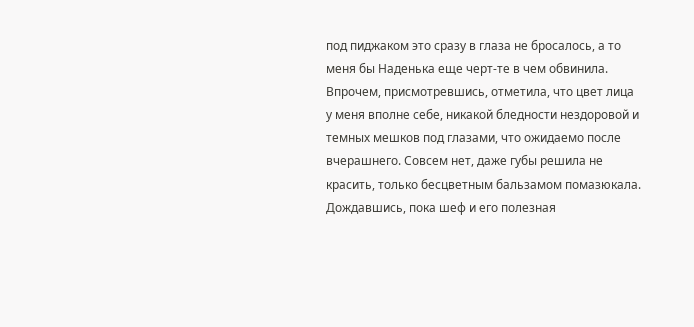под пиджаком это сразу в глаза не бросалось, а то меня бы Наденька еще черт‑те в чем обвинила. Впрочем, присмотревшись, отметила, что цвет лица у меня вполне себе, никакой бледности нездоровой и темных мешков под глазами, что ожидаемо после вчерашнего. Совсем нет, даже губы решила не красить, только бесцветным бальзамом помазюкала. Дождавшись, пока шеф и его полезная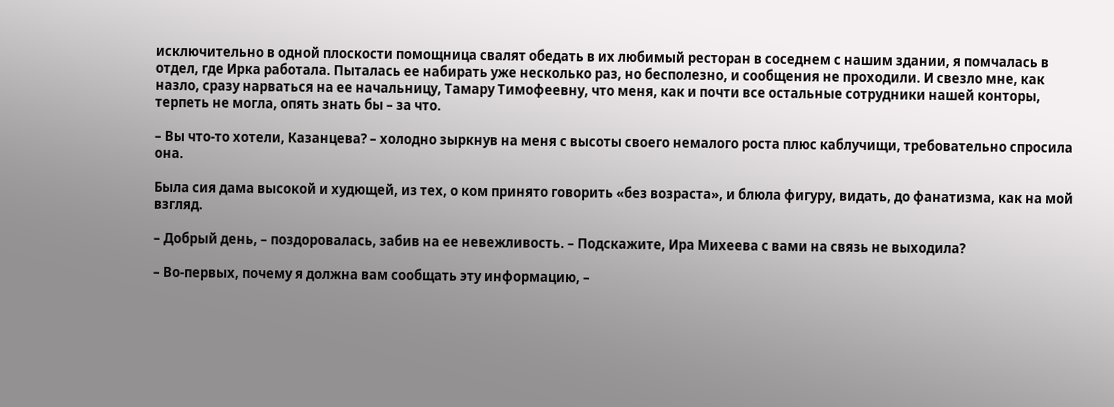исключительно в одной плоскости помощница свалят обедать в их любимый ресторан в соседнем с нашим здании, я помчалась в отдел, где Ирка работала. Пыталась ее набирать уже несколько раз, но бесполезно, и сообщения не проходили. И свезло мне, как назло, сразу нарваться на ее начальницу, Тамару Тимофеевну, что меня, как и почти все остальные сотрудники нашей конторы, терпеть не могла, опять знать бы – за что.

– Вы что‑то хотели, Казанцева? – холодно зыркнув на меня с высоты своего немалого роста плюс каблучищи, требовательно спросила она.

Была сия дама высокой и худющей, из тех, о ком принято говорить «без возраста», и блюла фигуру, видать, до фанатизма, как на мой взгляд.

– Добрый день, – поздоровалась, забив на ее невежливость. – Подскажите, Ира Михеева с вами на связь не выходила?

– Во‑первых, почему я должна вам сообщать эту информацию, –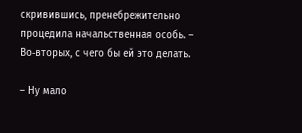скривившись, пренебрежительно процедила начальственная особь. – Во‑вторых, с чего бы ей это делать.

– Ну мало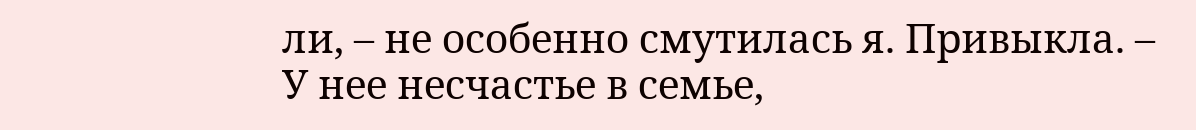ли, – не особенно смутилась я. Привыкла. – У нее несчастье в семье,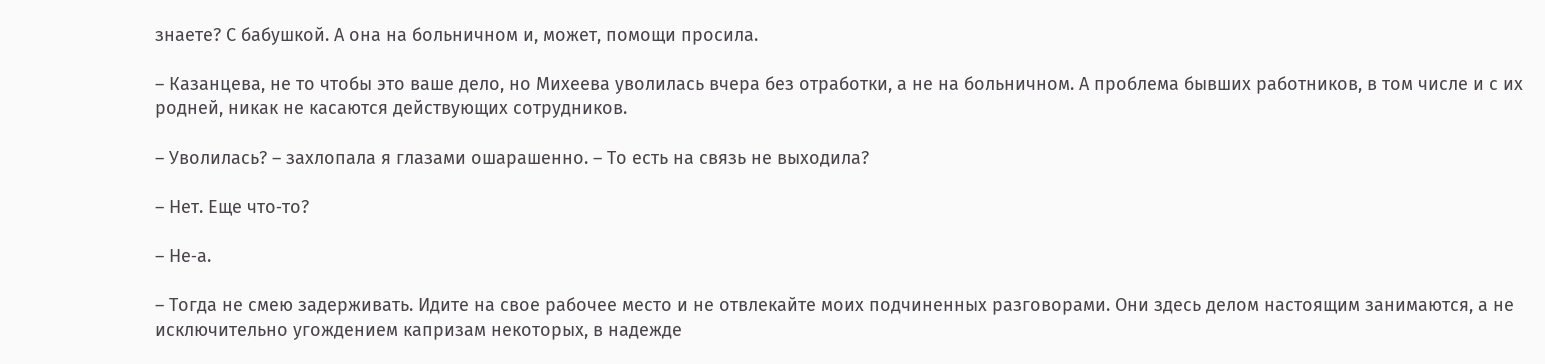знаете? С бабушкой. А она на больничном и, может, помощи просила.

– Казанцева, не то чтобы это ваше дело, но Михеева уволилась вчера без отработки, а не на больничном. А проблема бывших работников, в том числе и с их родней, никак не касаются действующих сотрудников.

– Уволилась? – захлопала я глазами ошарашенно. – То есть на связь не выходила?

– Нет. Еще что‑то?

– Не‑а.

– Тогда не смею задерживать. Идите на свое рабочее место и не отвлекайте моих подчиненных разговорами. Они здесь делом настоящим занимаются, а не исключительно угождением капризам некоторых, в надежде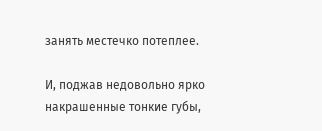занять местечко потеплее.

И, поджав недовольно ярко накрашенные тонкие губы,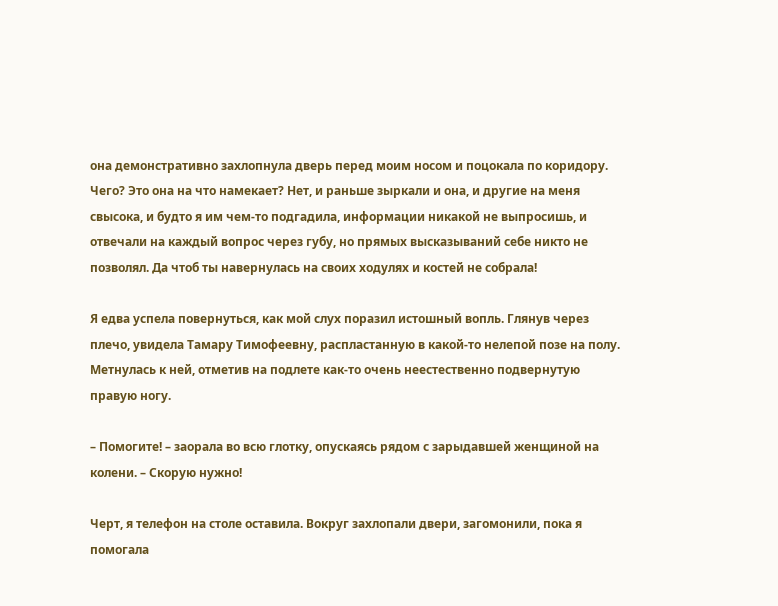она демонстративно захлопнула дверь перед моим носом и поцокала по коридору. Чего? Это она на что намекает? Нет, и раньше зыркали и она, и другие на меня свысока, и будто я им чем‑то подгадила, информации никакой не выпросишь, и отвечали на каждый вопрос через губу, но прямых высказываний себе никто не позволял. Да чтоб ты навернулась на своих ходулях и костей не собрала!

Я едва успела повернуться, как мой слух поразил истошный вопль. Глянув через плечо, увидела Тамару Тимофеевну, распластанную в какой‑то нелепой позе на полу. Метнулась к ней, отметив на подлете как‑то очень неестественно подвернутую правую ногу.

– Помогите! – заорала во всю глотку, опускаясь рядом с зарыдавшей женщиной на колени. – Скорую нужно!

Черт, я телефон на столе оставила. Вокруг захлопали двери, загомонили, пока я помогала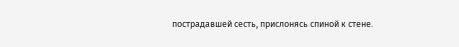пострадавшей сесть, прислонясь спиной к стене.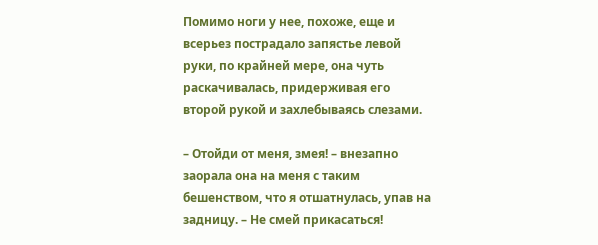Помимо ноги у нее, похоже, еще и всерьез пострадало запястье левой руки, по крайней мере, она чуть раскачивалась, придерживая его второй рукой и захлебываясь слезами.

– Отойди от меня, змея! – внезапно заорала она на меня с таким бешенством, что я отшатнулась, упав на задницу. – Не смей прикасаться!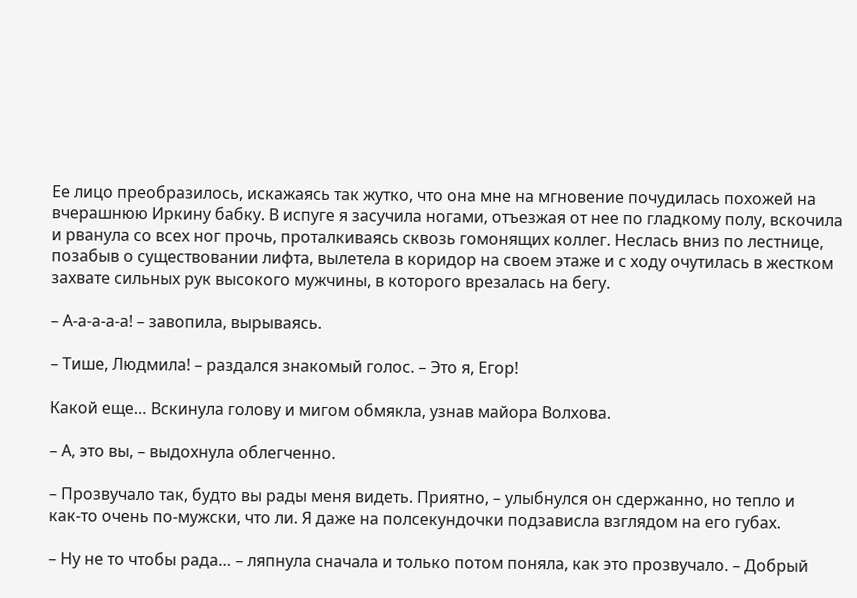Ее лицо преобразилось, искажаясь так жутко, что она мне на мгновение почудилась похожей на вчерашнюю Иркину бабку. В испуге я засучила ногами, отъезжая от нее по гладкому полу, вскочила и рванула со всех ног прочь, проталкиваясь сквозь гомонящих коллег. Неслась вниз по лестнице, позабыв о существовании лифта, вылетела в коридор на своем этаже и с ходу очутилась в жестком захвате сильных рук высокого мужчины, в которого врезалась на бегу.

– А‑а‑а‑а‑а! – завопила, вырываясь.

– Тише, Людмила! – раздался знакомый голос. – Это я, Егор!

Какой еще… Вскинула голову и мигом обмякла, узнав майора Волхова.

– А, это вы, – выдохнула облегченно.

– Прозвучало так, будто вы рады меня видеть. Приятно, – улыбнулся он сдержанно, но тепло и как‑то очень по‑мужски, что ли. Я даже на полсекундочки подзависла взглядом на его губах.

– Ну не то чтобы рада… – ляпнула сначала и только потом поняла, как это прозвучало. – Добрый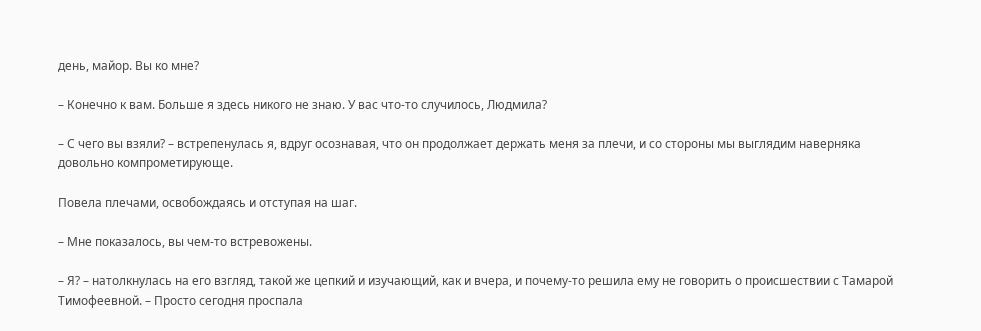день, майор. Вы ко мне?

– Конечно к вам. Больше я здесь никого не знаю. У вас что‑то случилось, Людмила?

– С чего вы взяли? – встрепенулась я, вдруг осознавая, что он продолжает держать меня за плечи, и со стороны мы выглядим наверняка довольно компрометирующе.

Повела плечами, освобождаясь и отступая на шаг.

– Мне показалось, вы чем‑то встревожены.

– Я? – натолкнулась на его взгляд, такой же цепкий и изучающий, как и вчера, и почему‑то решила ему не говорить о происшествии с Тамарой Тимофеевной. – Просто сегодня проспала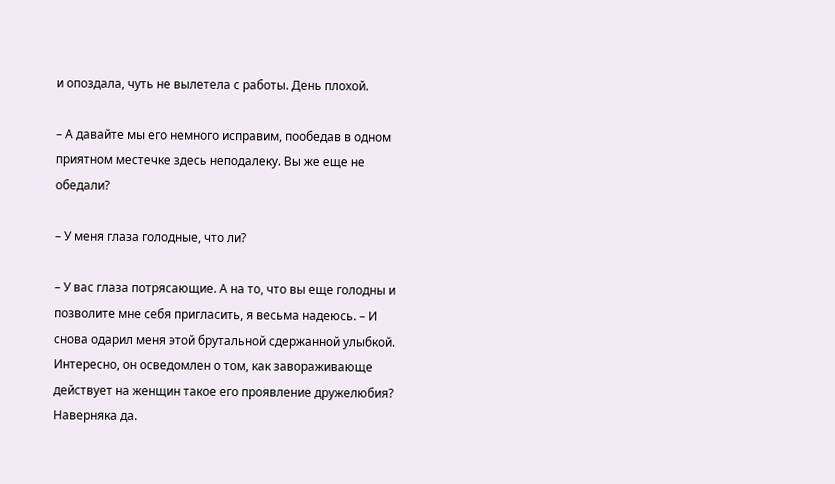и опоздала, чуть не вылетела с работы. День плохой.

– А давайте мы его немного исправим, пообедав в одном приятном местечке здесь неподалеку. Вы же еще не обедали?

– У меня глаза голодные, что ли?

– У вас глаза потрясающие. А на то, что вы еще голодны и позволите мне себя пригласить, я весьма надеюсь. – И снова одарил меня этой брутальной сдержанной улыбкой. Интересно, он осведомлен о том, как завораживающе действует на женщин такое его проявление дружелюбия? Наверняка да.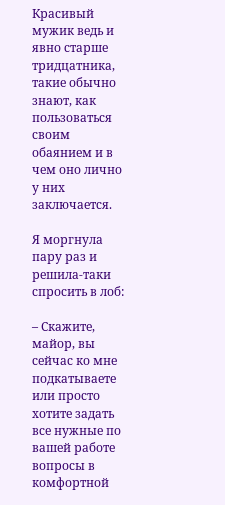Красивый мужик ведь и явно старше тридцатника, такие обычно знают, как пользоваться своим обаянием и в чем оно лично у них заключается.

Я моргнула пару раз и решила‑таки спросить в лоб:

– Скажите, майор, вы сейчас ко мне подкатываете или просто хотите задать все нужные по вашей работе вопросы в комфортной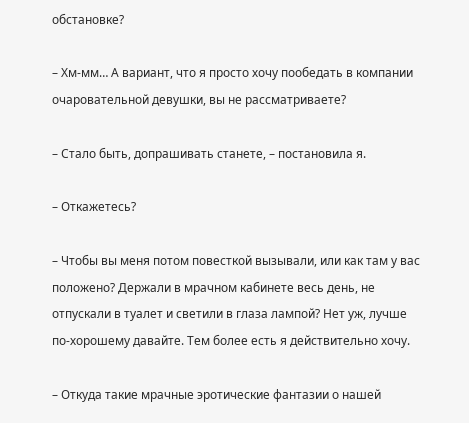обстановке?

– Хм‑мм… А вариант, что я просто хочу пообедать в компании очаровательной девушки, вы не рассматриваете?

– Стало быть, допрашивать станете, – постановила я.

– Откажетесь?

– Чтобы вы меня потом повесткой вызывали, или как там у вас положено? Держали в мрачном кабинете весь день, не отпускали в туалет и светили в глаза лампой? Нет уж, лучше по‑хорошему давайте. Тем более есть я действительно хочу.

– Откуда такие мрачные эротические фантазии о нашей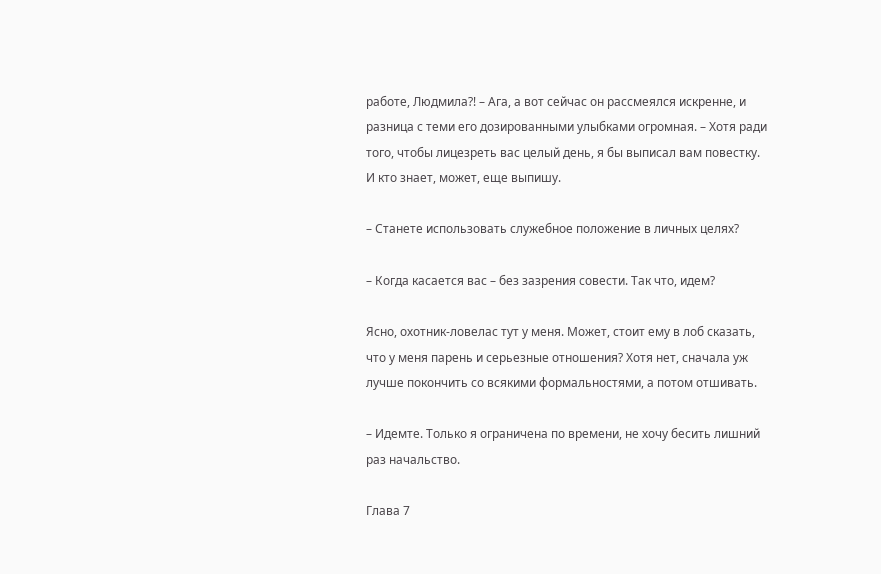работе, Людмила?! – Ага, а вот сейчас он рассмеялся искренне, и разница с теми его дозированными улыбками огромная. – Хотя ради того, чтобы лицезреть вас целый день, я бы выписал вам повестку. И кто знает, может, еще выпишу.

– Станете использовать служебное положение в личных целях?

– Когда касается вас – без зазрения совести. Так что, идем?

Ясно, охотник‑ловелас тут у меня. Может, стоит ему в лоб сказать, что у меня парень и серьезные отношения? Хотя нет, сначала уж лучше покончить со всякими формальностями, а потом отшивать.

– Идемте. Только я ограничена по времени, не хочу бесить лишний раз начальство.

Глава 7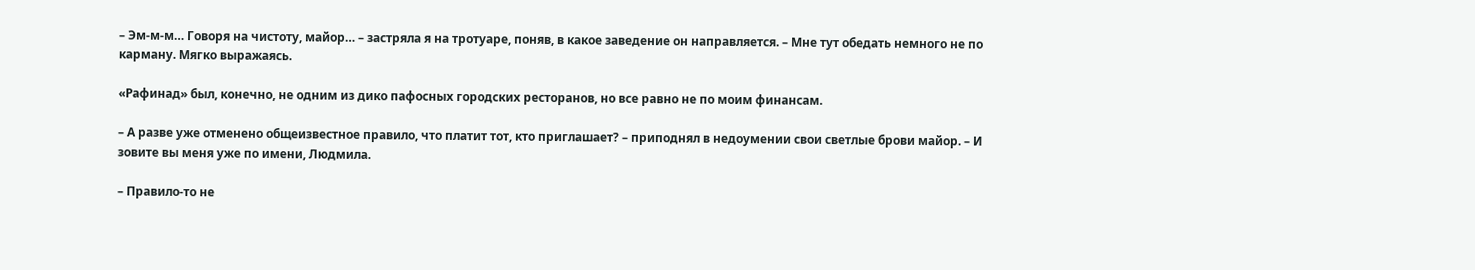– Эм‑м‑м… Говоря на чистоту, майор… – застряла я на тротуаре, поняв, в какое заведение он направляется. – Мне тут обедать немного не по карману. Мягко выражаясь.

«Рафинад» был, конечно, не одним из дико пафосных городских ресторанов, но все равно не по моим финансам.

– А разве уже отменено общеизвестное правило, что платит тот, кто приглашает? – приподнял в недоумении свои светлые брови майор. – И зовите вы меня уже по имени, Людмила.

– Правило‑то не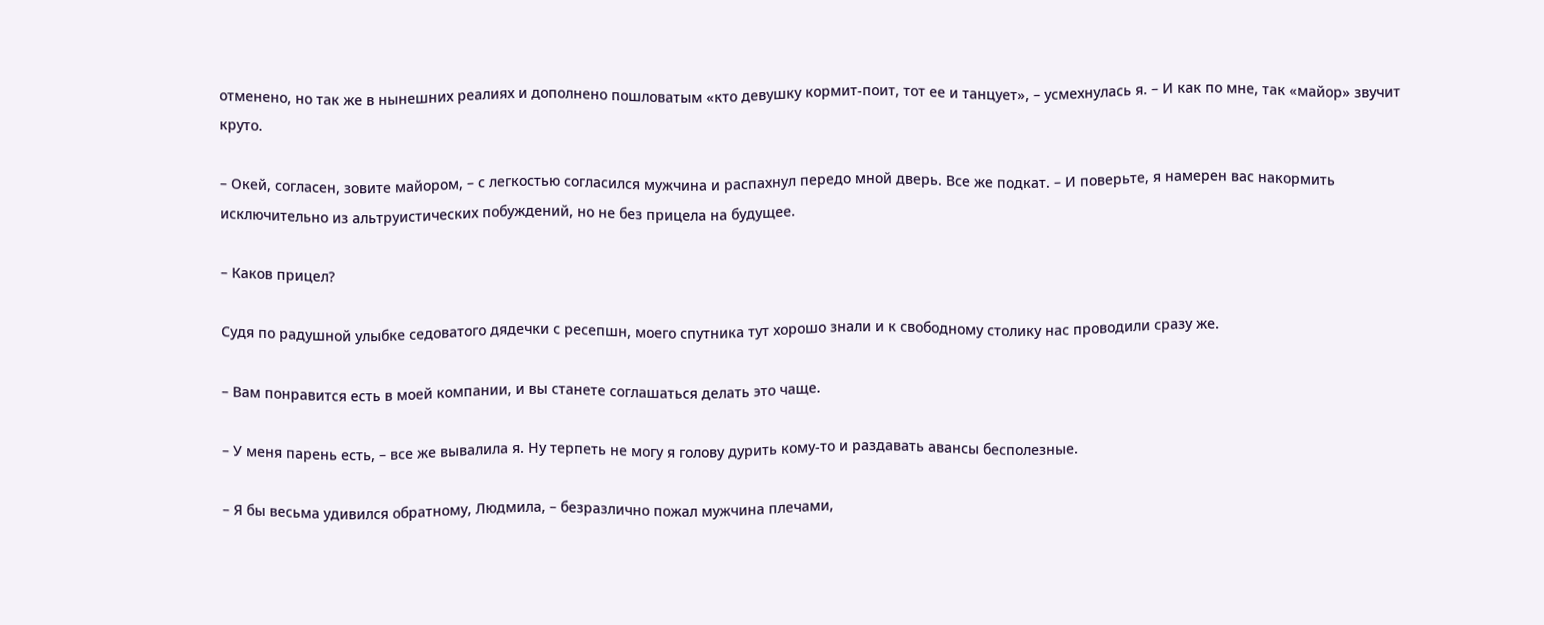отменено, но так же в нынешних реалиях и дополнено пошловатым «кто девушку кормит‑поит, тот ее и танцует», – усмехнулась я. – И как по мне, так «майор» звучит круто.

– Окей, согласен, зовите майором, – с легкостью согласился мужчина и распахнул передо мной дверь. Все же подкат. – И поверьте, я намерен вас накормить исключительно из альтруистических побуждений, но не без прицела на будущее.

– Каков прицел?

Судя по радушной улыбке седоватого дядечки с ресепшн, моего спутника тут хорошо знали и к свободному столику нас проводили сразу же.

– Вам понравится есть в моей компании, и вы станете соглашаться делать это чаще.

– У меня парень есть, – все же вывалила я. Ну терпеть не могу я голову дурить кому‑то и раздавать авансы бесполезные.

– Я бы весьма удивился обратному, Людмила, – безразлично пожал мужчина плечами,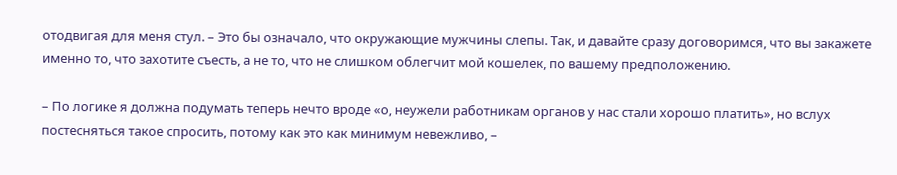отодвигая для меня стул. – Это бы означало, что окружающие мужчины слепы. Так, и давайте сразу договоримся, что вы закажете именно то, что захотите съесть, а не то, что не слишком облегчит мой кошелек, по вашему предположению.

– По логике я должна подумать теперь нечто вроде «о, неужели работникам органов у нас стали хорошо платить», но вслух постесняться такое спросить, потому как это как минимум невежливо, –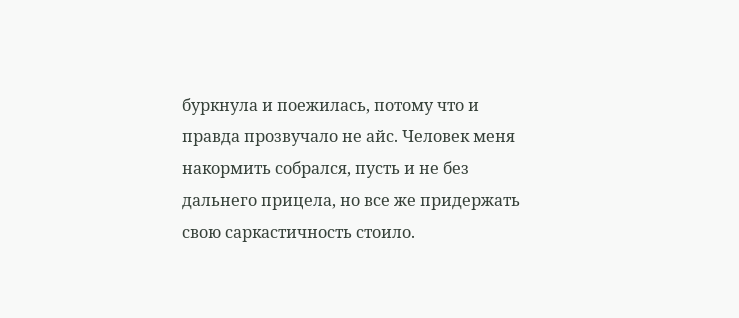буркнула и поежилась, потому что и правда прозвучало не айс. Человек меня накормить собрался, пусть и не без дальнего прицела, но все же придержать свою саркастичность стоило.